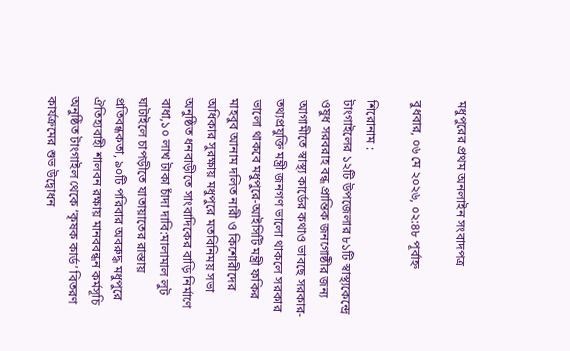মধুপুরের প্রথম অনলাইন সংবাদপত্র

বুধবার, ০৬ মে ২০২৬, ০২:৪৮ পূর্বাহ্ন

শিরোনাম :
টাংগাইলের ১২টি উপজেলার ৮১টি স্বাস্থ্যকেন্দ্রে ওষুধ সরবরাহ বন্ধ প্রান্তিক জনগোষ্ঠীর জন্য আগামীতে স্বাস্থ্য কার্ডের কথাও ভাবছে সরকার-তথ্যপ্রযুক্তি মন্ত্রী জনগণ ভালো থাকলে সরকার ভালো থাকবে মধুপুরে-আইসিটি মন্ত্রী ফকির মাহবুব আনাম দলিত নারী ও কিশোরীদের অধিকার সুরক্ষায় মধুপুরে মতবিনিময় সভা অনুষ্ঠিত ধনবাড়ীতে সাংবাদিকের বাড়ি নির্মাণে বাধা,১০ লাখ টাকা চাঁদা দাবি:মালামাল লুট ঘাটাইলে চাপড়ীতে যাতায়াতের রাস্তায় প্রতিবন্ধকতা, ৯০টি পরিবার অবরুদ্ধ মধুপুরে ঐতিহ্যবাহী শালবন রক্ষায় মানববন্ধন কর্মসূচি অনুষ্ঠিত টাংগাইল থেকে ‘কৃষক কার্ড’ বিতরণ কার্যক্রমের শুভ উদ্বোধন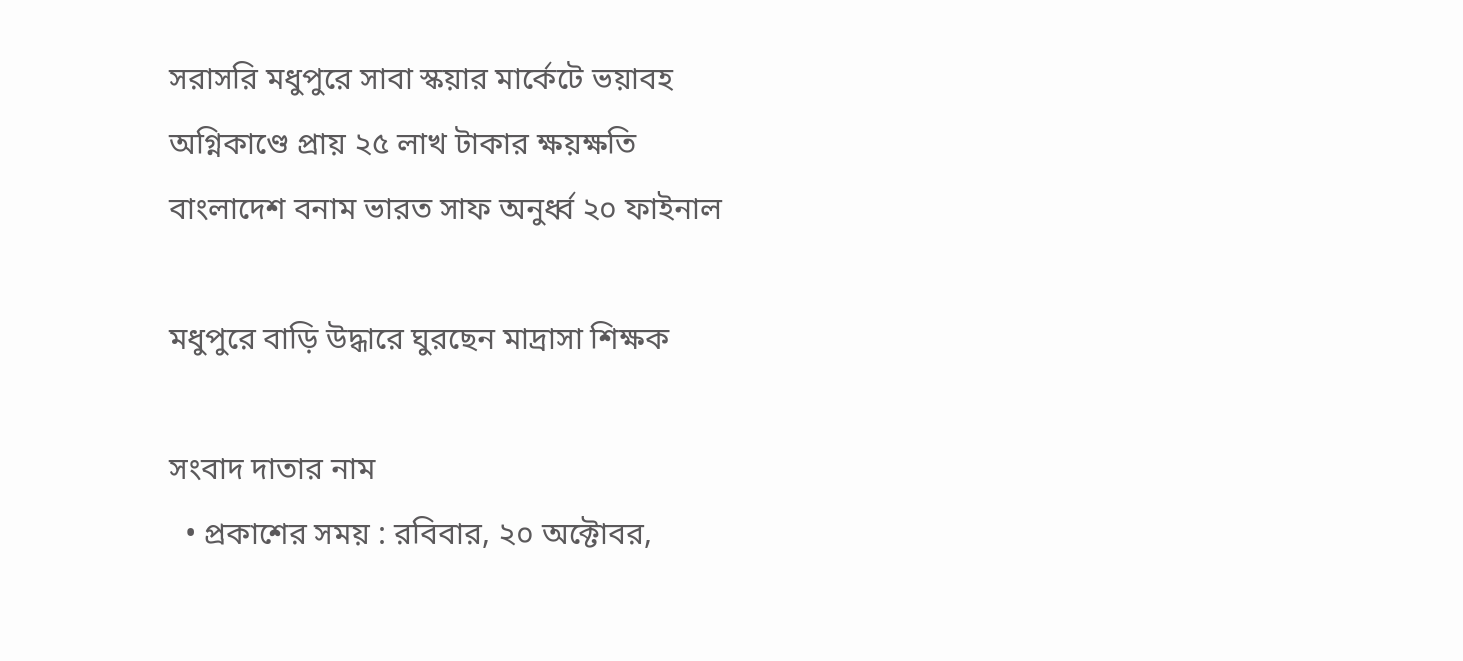সরাসরি মধুপুরে সাবা স্কয়ার মার্কেটে ভয়াবহ অগ্নিকাণ্ডে প্রায় ২৫ লাখ টাকার ক্ষয়ক্ষতি বাংলাদেশ বনাম ভারত সাফ অনুর্ধ্ব ২০ ফাইনাল

মধুপুরে বাড়ি উদ্ধারে ঘুরছেন মাদ্রাসা শিক্ষক

সংবাদ দাতার নাম
  • প্রকাশের সময় : রবিবার, ২০ অক্টোবর,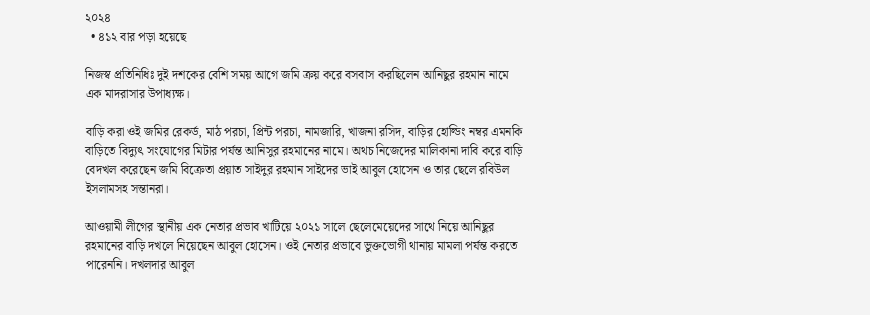২০২৪
  • ৪১২ বার পড়া হয়েছে

নিজস্ব প্রতিনিধিঃ দুই দশকের বেশি সময় আগে জমি ক্রয় করে বসবাস করছিলেন আনিছুর রহমান নামে এক মাদরাসার উপাধ্যক্ষ।

বাড়ি করা ওই জমির রেকর্ড, মাঠ পরচা, প্রিন্ট পরচা, নামজারি, খাজনা রসিদ, বাড়ির হোল্ডিং নম্বর এমনকি বাড়িতে বিদ্যুৎ সংযোগের মিটার পর্যন্ত আনিসুর রহমানের নামে। অথচ নিজেদের মালিকানা দাবি করে বাড়ি বেদখল করেছেন জমি বিক্রেতা প্রয়াত সাইদুর রহমান সাইদের ভাই আবুল হোসেন ও তার ছেলে রবিউল ইসলামসহ সন্তানরা।

আওয়ামী লীগের স্থানীয় এক নেতার প্রভাব খাটিয়ে ২০২১ সালে ছেলেমেয়েদের সাথে নিয়ে আনিছুর রহমানের বাড়ি দখলে নিয়েছেন আবুল হোসেন। ওই নেতার প্রভাবে ভুক্তভোগী থানায় মামলা পর্যন্ত করতে পারেননি। দখলদার আবুল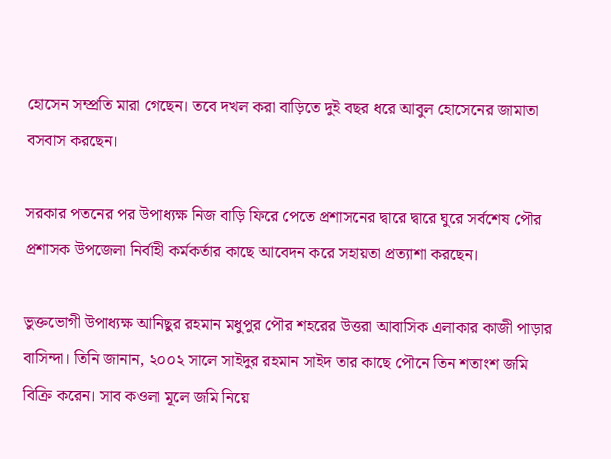হোসেন সম্প্রতি মারা গেছেন। তবে দখল করা বাড়িতে দুই বছর ধরে আবুল হোসেনের জামাতা বসবাস করছেন।

সরকার পতনের পর উপাধ্যক্ষ নিজ বাড়ি ফিরে পেতে প্রশাসনের দ্বারে দ্বারে ঘুরে সর্বশেষ পৌর প্রশাসক উপজেলা নির্বাহী কর্মকর্তার কাছে আবেদন করে সহায়তা প্রত্যাশা করছেন।

ভুক্তভোগী উপাধ্যক্ষ আনিছুর রহমান মধুপুর পৌর শহরের উত্তরা আবাসিক এলাকার কাজী পাড়ার বাসিন্দা। তিনি জানান, ২০০২ সালে সাইদুর রহমান সাইদ তার কাছে পৌনে তিন শতাংশ জমি বিক্রি করেন। সাব কওলা মূলে জমি নিয়ে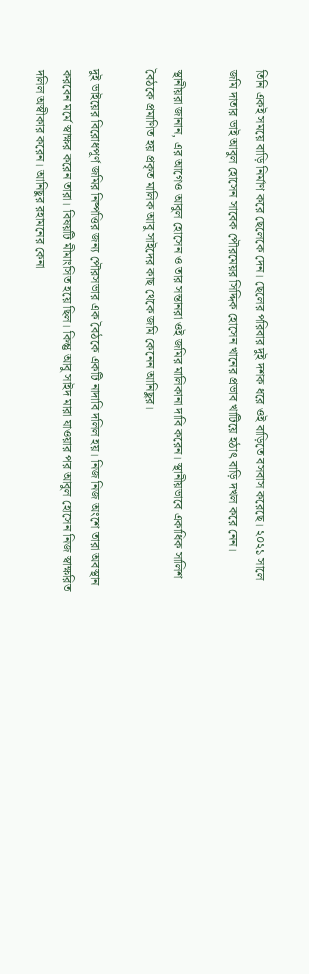তিনি একই সময়ে বাড়ি নির্মাণ করে ছেলেকে দেন। ছেলের পরিবার দুই দশক ধরে ওই বাড়িতে বসবাস করেছে। ২০২১ সালে জমি দাতার ভাই আবুল হোসেন সাবেক পৌরমেয়র সিদ্দিক হোসেন খানের প্রভাব খাটিয়ে হঠাৎ বাড়ি দখল করে নেন।

স্থানীয়রা জানান, এর আগেও আবুল হোসেন ও তার সন্তানরা ওই জমির মালিকানা দাবি করেন। স্থানীয়ভাবে একাধিক সালিশ বৈঠকে প্রমাণিত হয় প্রকৃত মালিক আবু সাইদের কাছ থেকে জমি কেনেন আনিছুর।

দুই ভাইয়ের বিরোধপূর্ণ জমির নিষ্পত্তির জন্য পৌরসভার এক বৈঠকে একটি নাদাবি দলিল হয়। নিজ নিজ অংশে তারা অবস্থান করবেন মর্মে স্বাক্ষর করেন তারা। বিষয়টি মীমাংসিত হয়ে ছিল। কিন্তু আবু সাইদ মারা যাওয়ার পর আবুল হোসেন নিজ স্বাক্ষরিত দলিল অস্বীকার করেন। আনিছুর রহামনের কেনা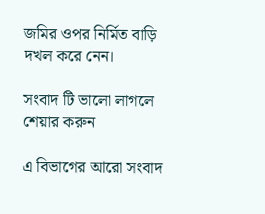জমির ওপর নির্মিত বাড়ি দখল করে নেন।

সংবাদ টি ভালো লাগলে শেয়ার করুন

এ বিভাগের আরো সংবাদ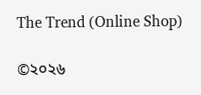The Trend (Online Shop)

©২০২৬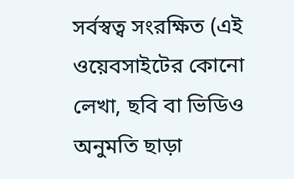সর্বস্বত্ব সংরক্ষিত (এই ওয়েবসাইটের কোনো লেখা, ছবি বা ভিডিও অনুমতি ছাড়া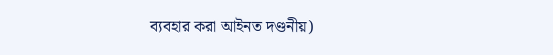ব্যবহার করা আইনত দণ্ডনীয়)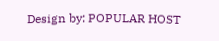Design by: POPULAR HOST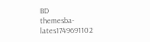BD
themesba-lates1749691102